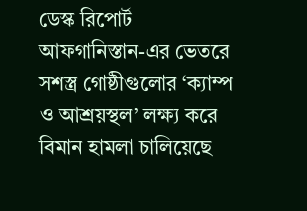ডেস্ক রিপোর্ট
আফগানিস্তান-এর ভেতরে সশস্ত্র গোষ্ঠীগুলোর ‘ক্যাম্প ও আশ্রয়স্থল’ লক্ষ্য করে বিমান হামলা চালিয়েছে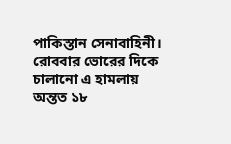পাকিস্তান সেনাবাহিনী। রোববার ভোরের দিকে চালানো এ হামলায় অন্তত ১৮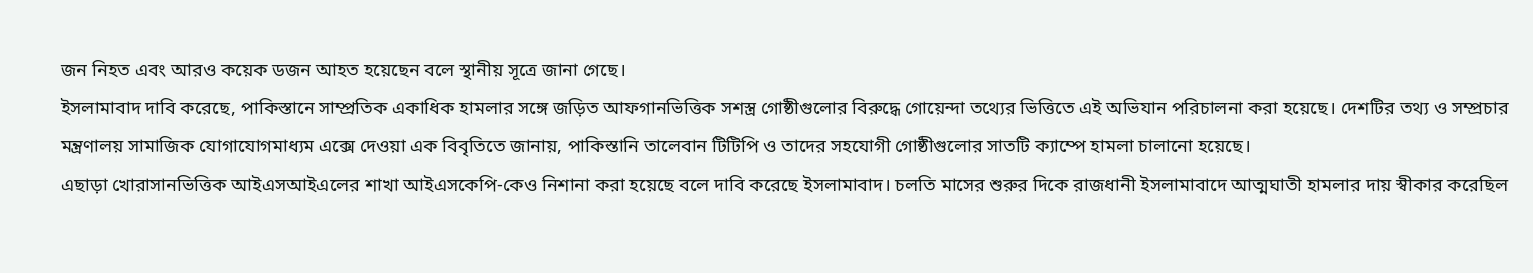জন নিহত এবং আরও কয়েক ডজন আহত হয়েছেন বলে স্থানীয় সূত্রে জানা গেছে।
ইসলামাবাদ দাবি করেছে, পাকিস্তানে সাম্প্রতিক একাধিক হামলার সঙ্গে জড়িত আফগানভিত্তিক সশস্ত্র গোষ্ঠীগুলোর বিরুদ্ধে গোয়েন্দা তথ্যের ভিত্তিতে এই অভিযান পরিচালনা করা হয়েছে। দেশটির তথ্য ও সম্প্রচার মন্ত্রণালয় সামাজিক যোগাযোগমাধ্যম এক্সে দেওয়া এক বিবৃতিতে জানায়, পাকিস্তানি তালেবান টিটিপি ও তাদের সহযোগী গোষ্ঠীগুলোর সাতটি ক্যাম্পে হামলা চালানো হয়েছে।
এছাড়া খোরাসানভিত্তিক আইএসআইএলের শাখা আইএসকেপি-কেও নিশানা করা হয়েছে বলে দাবি করেছে ইসলামাবাদ। চলতি মাসের শুরুর দিকে রাজধানী ইসলামাবাদে আত্মঘাতী হামলার দায় স্বীকার করেছিল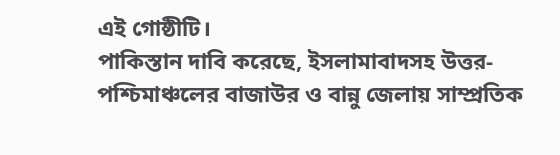এই গোষ্ঠীটি।
পাকিস্তান দাবি করেছে, ইসলামাবাদসহ উত্তর-পশ্চিমাঞ্চলের বাজাউর ও বান্নু জেলায় সাম্প্রতিক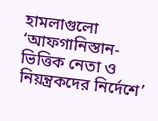হামলাগুলো ‘আফগানিস্তান-ভিত্তিক নেতা ও নিয়ন্ত্রকদের নির্দেশে’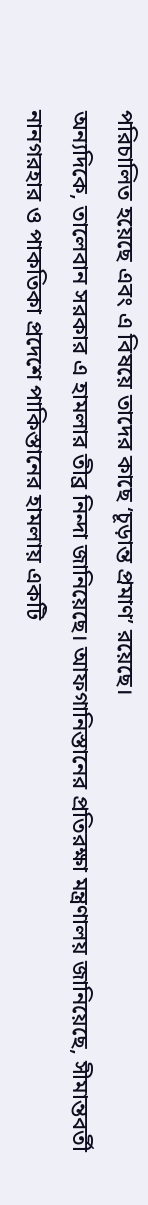পরিচালিত হয়েছে এবং এ বিষয়ে তাদের কাছে ‘চূড়ান্ত প্রমাণ’ রয়েছে।
অন্যদিকে, তালেবান সরকার এ হামলার তীব্র নিন্দা জানিয়েছে। আফগানিস্তানের প্রতিরক্ষা মন্ত্রণালয় জানিয়েছে, সীমান্তবর্তী নানগরহার ও পাকতিকা প্রদেশে পাকিস্তানের হামলায় একটি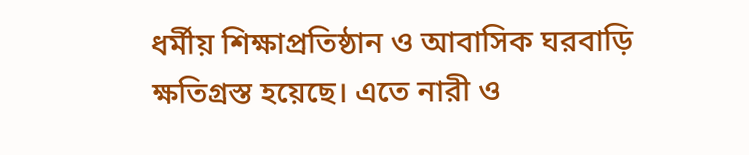ধর্মীয় শিক্ষাপ্রতিষ্ঠান ও আবাসিক ঘরবাড়ি ক্ষতিগ্রস্ত হয়েছে। এতে নারী ও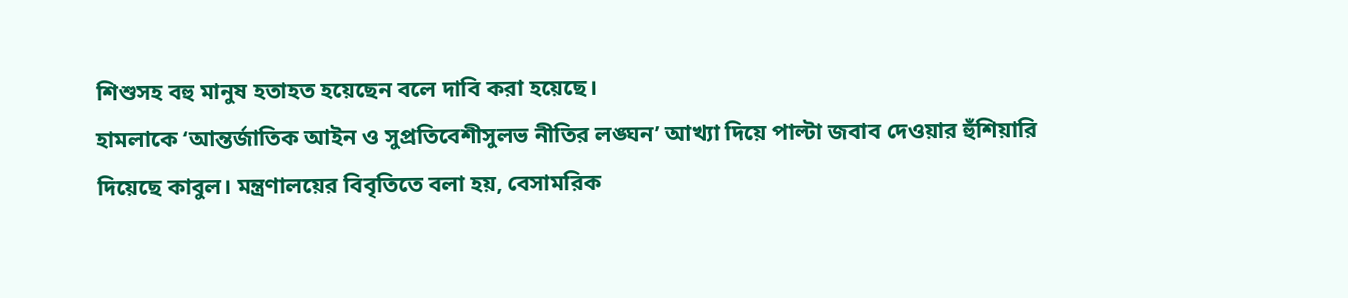শিশুসহ বহু মানুষ হতাহত হয়েছেন বলে দাবি করা হয়েছে।
হামলাকে ‘আন্তর্জাতিক আইন ও সুপ্রতিবেশীসুলভ নীতির লঙ্ঘন’ আখ্যা দিয়ে পাল্টা জবাব দেওয়ার হুঁশিয়ারি দিয়েছে কাবুল। মন্ত্রণালয়ের বিবৃতিতে বলা হয়, বেসামরিক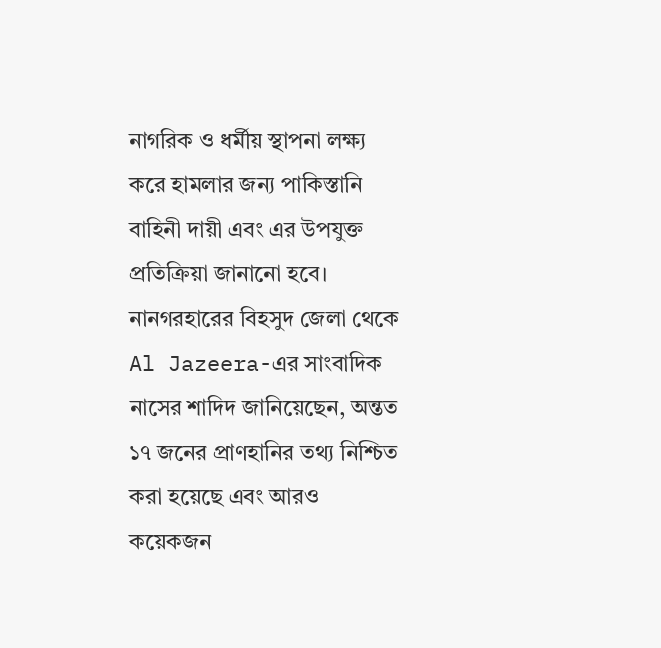নাগরিক ও ধর্মীয় স্থাপনা লক্ষ্য করে হামলার জন্য পাকিস্তানি বাহিনী দায়ী এবং এর উপযুক্ত প্রতিক্রিয়া জানানো হবে।
নানগরহারের বিহসুদ জেলা থেকে Al Jazeera-এর সাংবাদিক নাসের শাদিদ জানিয়েছেন, অন্তত ১৭ জনের প্রাণহানির তথ্য নিশ্চিত করা হয়েছে এবং আরও কয়েকজন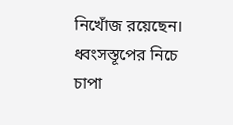নিখোঁজ রয়েছেন। ধ্বংসস্তূপের নিচে চাপা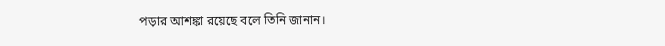পড়ার আশঙ্কা রয়েছে বলে তিনি জানান।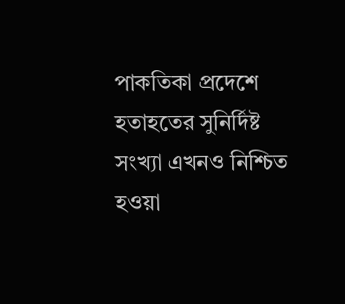পাকতিকা প্রদেশে হতাহতের সুনির্দিষ্ট সংখ্যা এখনও নিশ্চিত হওয়া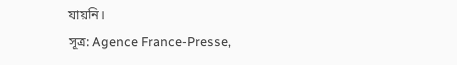যায়নি।
সূত্র: Agence France-Presse,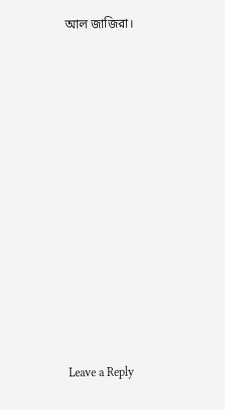আল জাজিরা।















Leave a Reply